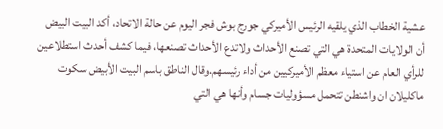عشية الخطاب الذي يلقيه الرئيس الأميركي جورج بوش فجر اليوم عن حالة الاتحاد، أكد البيت البيض أن الولايات المتحدة هي التي تصنع الأحداث ولاتدع الأحداث تصنعها، فيما كشف أحدث استطلاعين للرأي العام عن استياء معظم الأميركيين من أداء رئيسهم.وقال الناطق باسم البيت الأبيض سكوت ماكليلان ان واشنطن تتحمل مسؤوليات جسام وأنها هي التي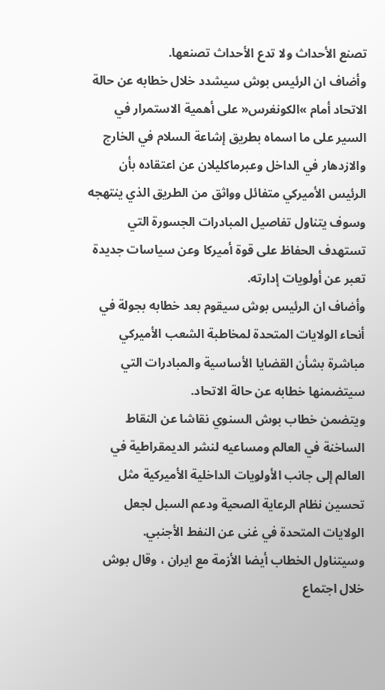تصنع الأحداث ولا تدع الأحداث تصنعها.
وأضاف ان الرئيس بوش سيشدد خلال خطابه عن حالة الاتحاد أمام »الكونغرس« على أهمية الاستمرار في السير على ما اسماه بطريق إشاعة السلام في الخارج والازدهار في الداخل وعبرماكليلان عن اعتقاده بأن الرئيس الأميركي متفائل وواثق من الطريق الذي ينتهجه وسوف يتناول تفاصيل المبادرات الجسورة التي تستهدف الحفاظ على قوة أميركا وعن سياسات جديدة تعبر عن أولويات إدارته.
وأضاف ان الرئيس بوش سيقوم بعد خطابه بجولة في أنحاء الولايات المتحدة لمخاطبة الشعب الأميركي مباشرة بشأن القضايا الأساسية والمبادرات التي سيتضمنها خطابه عن حالة الاتحاد.
ويتضمن خطاب بوش السنوي نقاشا عن النقاط الساخنة في العالم ومساعيه لنشر الديمقراطية في العالم إلى جانب الأولويات الداخلية الأميركية مثل تحسين نظام الرعاية الصحية ودعم السبل لجعل الولايات المتحدة في غنى عن النفط الأجنبي.
وسيتناول الخطاب أيضا الأزمة مع ايران ، وقال بوش خلال اجتماع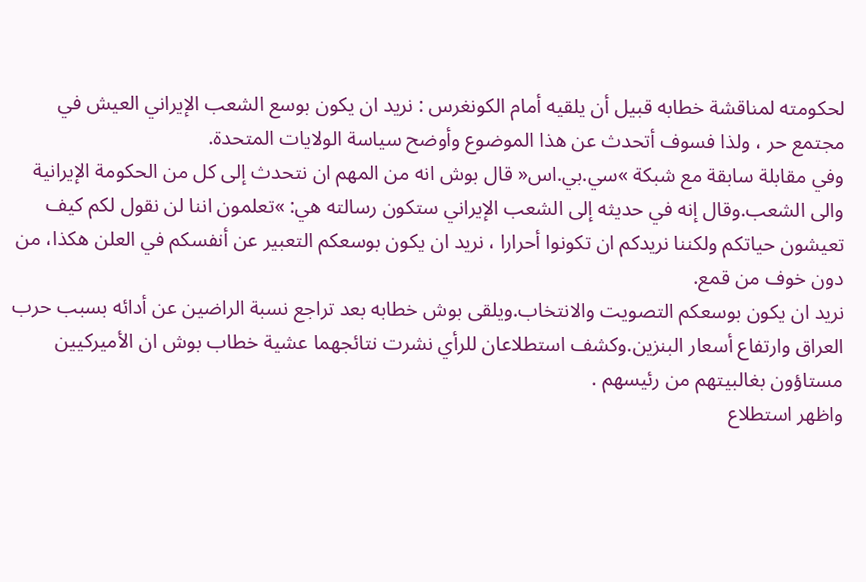لحكومته لمناقشة خطابه قبيل أن يلقيه أمام الكونغرس : نريد ان يكون بوسع الشعب الإيراني العيش في مجتمع حر ، ولذا فسوف أتحدث عن هذا الموضوع وأوضح سياسة الولايات المتحدة.
وفي مقابلة سابقة مع شبكة »سي.بي.اس« قال بوش انه من المهم ان نتحدث إلى كل من الحكومة الإيرانية والى الشعب.وقال إنه في حديثه إلى الشعب الإيراني ستكون رسالته هي: »تعلمون اننا لن نقول لكم كيف تعيشون حياتكم ولكننا نريدكم ان تكونوا أحرارا ، نريد ان يكون بوسعكم التعبير عن أنفسكم في العلن هكذا، من دون خوف من قمع.
نريد ان يكون بوسعكم التصويت والانتخاب.ويلقى بوش خطابه بعد تراجع نسبة الراضين عن أدائه بسبب حرب العراق وارتفاع أسعار البنزين.وكشف استطلاعان للرأي نشرت نتائجهما عشية خطاب بوش ان الأميركيين مستاؤون بغالبيتهم من رئيسهم .
واظهر استطلاع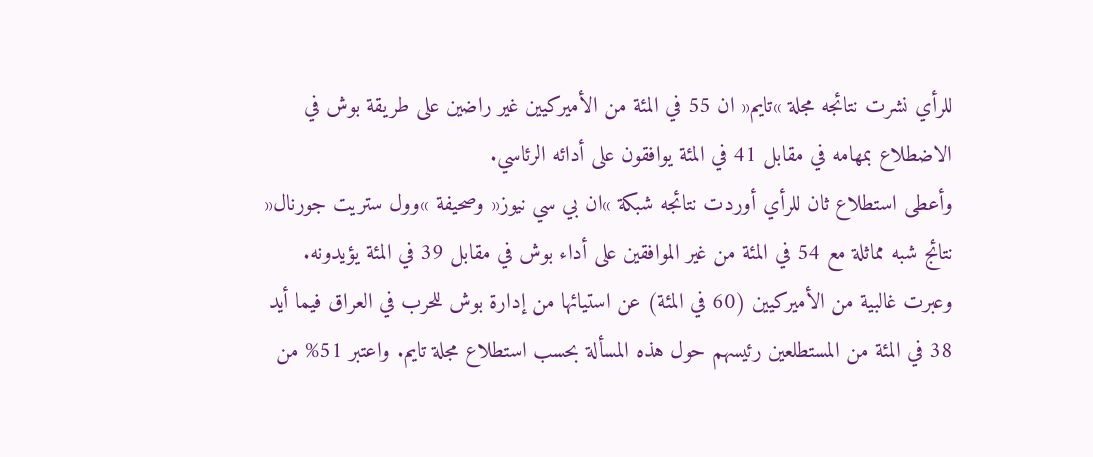للرأي نشرت نتائجه مجلة »تايم« ان 55 في المئة من الأميركيين غير راضين على طريقة بوش في الاضطلاع بمهامه في مقابل 41 في المئة يوافقون على أدائه الرئاسي.
وأعطى استطلاع ثان للرأي أوردت نتائجه شبكة »ان بي سي نيوز« وصحيفة »وول ستريت جورنال« نتائج شبه مماثلة مع 54 في المئة من غير الموافقين على أداء بوش في مقابل 39 في المئة يؤيدونه.
وعبرت غالبية من الأميركيين (60 في المئة) عن استيائها من إدارة بوش للحرب في العراق فيما أيد 38 في المئة من المستطلعين رئيسهم حول هذه المسألة بحسب استطلاع مجلة تايم. واعتبر 51% من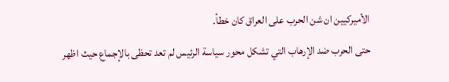الأميركيين ان شن الحرب على العراق كان خطأ.
حتى الحرب ضد الإرهاب التي تشكل محور سياسة الرئيس لم تعد تحظى بالإجماع حيث اظهر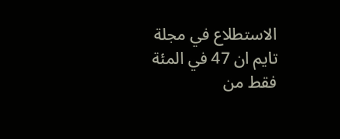الاستطلاع في مجلة تايم ان 47 في المئة فقط من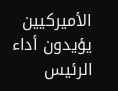الأميركيين يؤيدون أداء الرئيس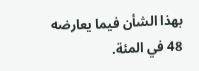بهذا الشأن فيما يعارضه 48 في المئة.